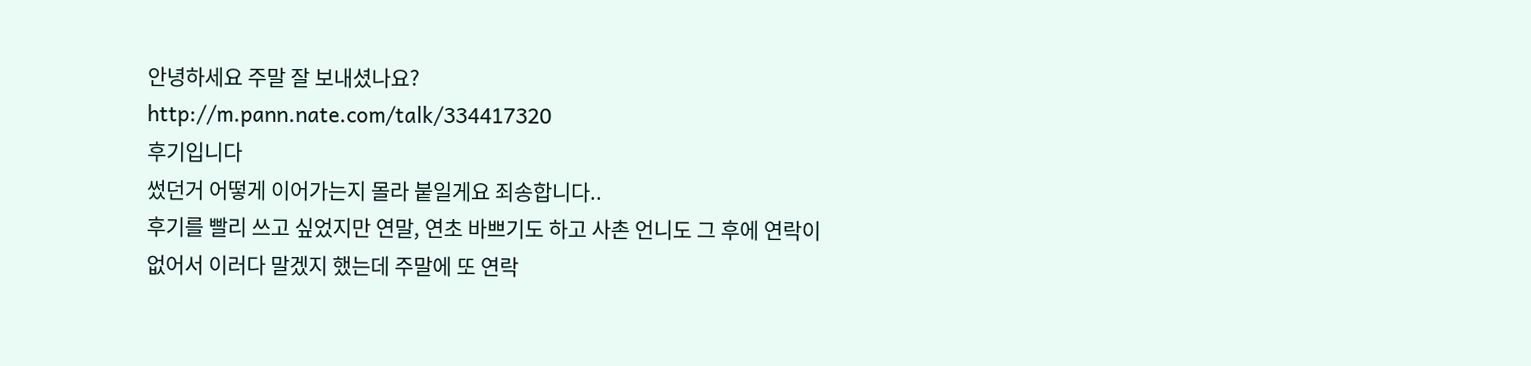안녕하세요 주말 잘 보내셨나요?
http://m.pann.nate.com/talk/334417320
후기입니다
썼던거 어떻게 이어가는지 몰라 붙일게요 죄송합니다..
후기를 빨리 쓰고 싶었지만 연말, 연초 바쁘기도 하고 사촌 언니도 그 후에 연락이 없어서 이러다 말겠지 했는데 주말에 또 연락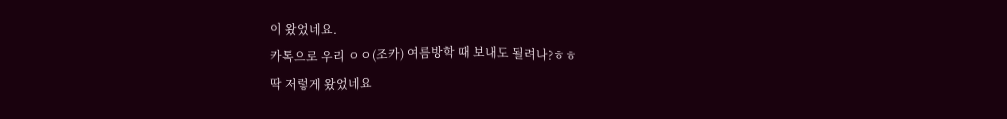이 왔었네요.
카톡으로 우리 ㅇㅇ(조카) 여름방학 때 보내도 될려나?ㅎㅎ
딱 저렇게 왔었네요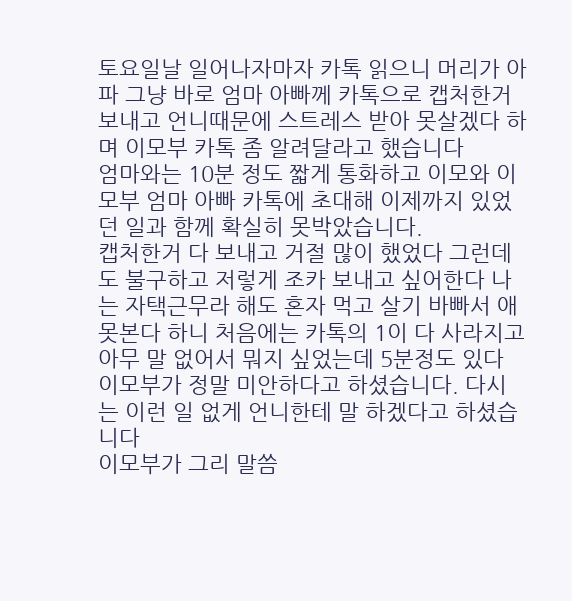토요일날 일어나자마자 카톡 읽으니 머리가 아파 그냥 바로 엄마 아빠께 카톡으로 캡처한거 보내고 언니때문에 스트레스 받아 못살겠다 하며 이모부 카톡 좀 알려달라고 했습니다
엄마와는 10분 정도 짧게 통화하고 이모와 이모부 엄마 아빠 카톡에 초대해 이제까지 있었던 일과 함께 확실히 못박았습니다.
캡처한거 다 보내고 거절 많이 했었다 그런데도 불구하고 저렇게 조카 보내고 싶어한다 나는 자택근무라 해도 혼자 먹고 살기 바빠서 애 못본다 하니 처음에는 카톡의 1이 다 사라지고 아무 말 없어서 뭐지 싶었는데 5분정도 있다 이모부가 정말 미안하다고 하셨습니다. 다시는 이런 일 없게 언니한테 말 하겠다고 하셨습니다
이모부가 그리 말씀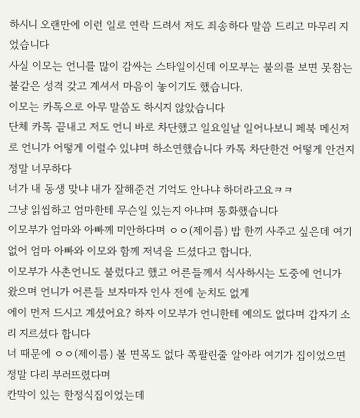하시니 오랜만에 이런 일로 연락 드려서 저도 죄송하다 말씀 드리고 마무리 지었습니다
사실 이모는 언니를 많이 감싸는 스타일이신데 이모부는 불의를 보면 못참는 불같은 성격 갖고 계셔서 마음이 놓이기도 했습니다.
이모는 카톡으로 아무 말씀도 하시지 않았습니다
단체 카톡 끝내고 저도 언니 바로 차단했고 일요일날 일어나보니 페북 메신저로 언니가 어떻게 이럴수 있냐며 하소연했습니다 카톡 차단한건 어떻게 안건지 정말 너무하다
너가 내 동생 맞냐 내가 잘해준건 기억도 안나냐 하더라고요ㅋㅋ
그냥 읽씹하고 엄마한테 무슨일 있는지 아냐며 통화했습니다
이모부가 엄마와 아빠께 미안하다며 ㅇㅇ(제이름) 밥 한끼 사주고 싶은데 여기 없어 엄마 아빠와 이모와 함께 저녁을 드셨다고 합니다.
이모부가 사촌언니도 불렀다고 했고 어른들께서 식사하시는 도중에 언니가 왔으며 언니가 어른들 보자마자 인사 전에 눈치도 없게
에이 먼저 드시고 계셨어요? 하자 이모부가 언니한테 예의도 없다며 갑자기 소리 지르셨다 합니다
너 때문에 ㅇㅇ(제이름) 볼 면목도 없다 쪽팔린줄 알아라 여기가 집이었으면 정말 다리 부러뜨렸다며
칸막이 있는 한정식집이었는데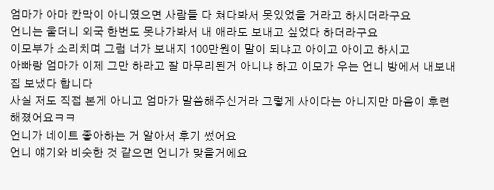엄마가 아마 칸막이 아니였으면 사람들 다 쳐다봐서 못있었을 거라고 하시더라구요
언니는 울더니 외국 한번도 못나가봐서 내 애라도 보내고 싶었다 하더라구요
이모부가 소리치며 그럼 너가 보내지 100만원이 말이 되냐고 아이고 아이고 하시고
아빠랑 엄마가 이제 그만 하라고 잘 마무리된거 아니냐 하고 이모가 우는 언니 방에서 내보내 집 보냈다 합니다
사실 저도 직접 본게 아니고 엄마가 말씀해주신거라 그렇게 사이다는 아니지만 마음이 후련해졌어요ㅋㅋ
언니가 네이트 좋아하는 거 알아서 후기 썼어요
언니 얘기와 비슷한 것 같으면 언니가 맞을거에요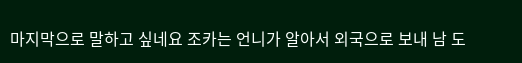마지막으로 말하고 싶네요 조카는 언니가 알아서 외국으로 보내 남 도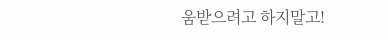움받으려고 하지말고!